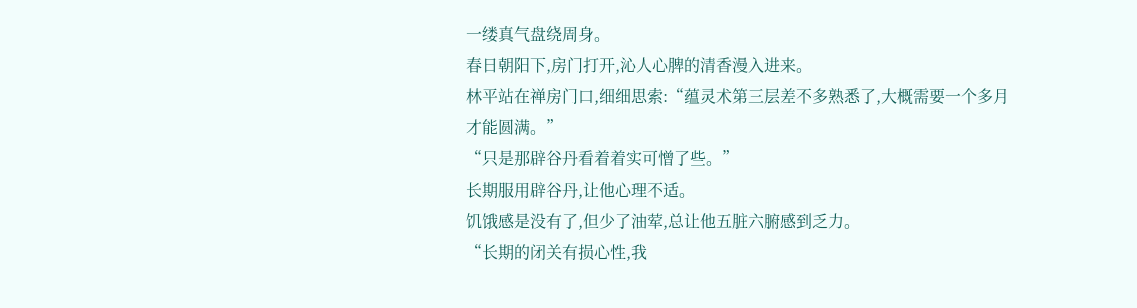一缕真气盘绕周身。
春日朝阳下,房门打开,沁人心脾的清香漫入进来。
林平站在禅房门口,细细思索:“蕴灵术第三层差不多熟悉了,大概需要一个多月才能圆满。”
“只是那辟谷丹看着着实可憎了些。”
长期服用辟谷丹,让他心理不适。
饥饿感是没有了,但少了油荤,总让他五脏六腑感到乏力。
“长期的闭关有损心性,我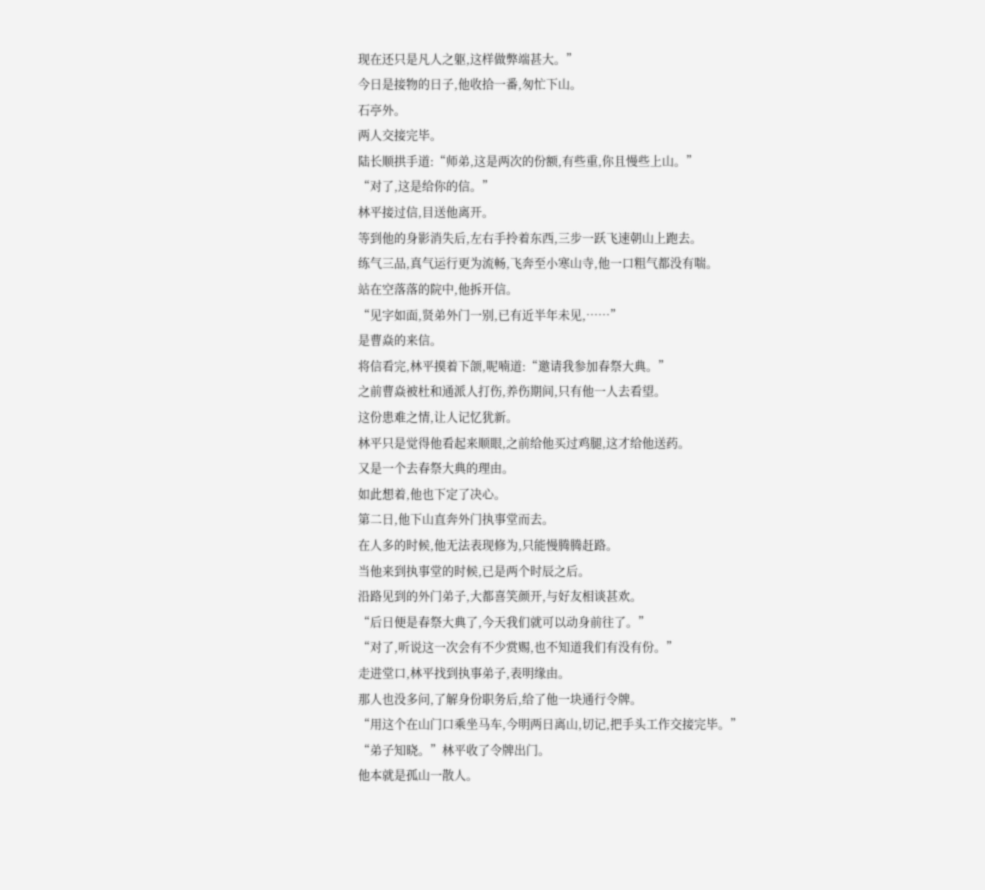现在还只是凡人之躯,这样做弊端甚大。”
今日是接物的日子,他收拾一番,匆忙下山。
石亭外。
两人交接完毕。
陆长顺拱手道:“师弟,这是两次的份额,有些重,你且慢些上山。”
“对了,这是给你的信。”
林平接过信,目送他离开。
等到他的身影消失后,左右手拎着东西,三步一跃飞速朝山上跑去。
练气三品,真气运行更为流畅,飞奔至小寒山寺,他一口粗气都没有喘。
站在空落落的院中,他拆开信。
“见字如面,贤弟外门一别,已有近半年未见,……”
是曹焱的来信。
将信看完,林平摸着下颌,呢喃道:“邀请我参加春祭大典。”
之前曹焱被杜和通派人打伤,养伤期间,只有他一人去看望。
这份患难之情,让人记忆犹新。
林平只是觉得他看起来顺眼,之前给他买过鸡腿,这才给他送药。
又是一个去春祭大典的理由。
如此想着,他也下定了决心。
第二日,他下山直奔外门执事堂而去。
在人多的时候,他无法表现修为,只能慢腾腾赶路。
当他来到执事堂的时候,已是两个时辰之后。
沿路见到的外门弟子,大都喜笑颜开,与好友相谈甚欢。
“后日便是春祭大典了,今天我们就可以动身前往了。”
“对了,听说这一次会有不少赏赐,也不知道我们有没有份。”
走进堂口,林平找到执事弟子,表明缘由。
那人也没多问,了解身份职务后,给了他一块通行令牌。
“用这个在山门口乘坐马车,今明两日离山,切记,把手头工作交接完毕。”
“弟子知晓。”林平收了令牌出门。
他本就是孤山一散人。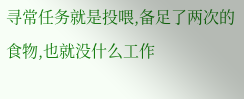寻常任务就是投喂,备足了两次的食物,也就没什么工作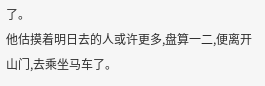了。
他估摸着明日去的人或许更多,盘算一二,便离开山门,去乘坐马车了。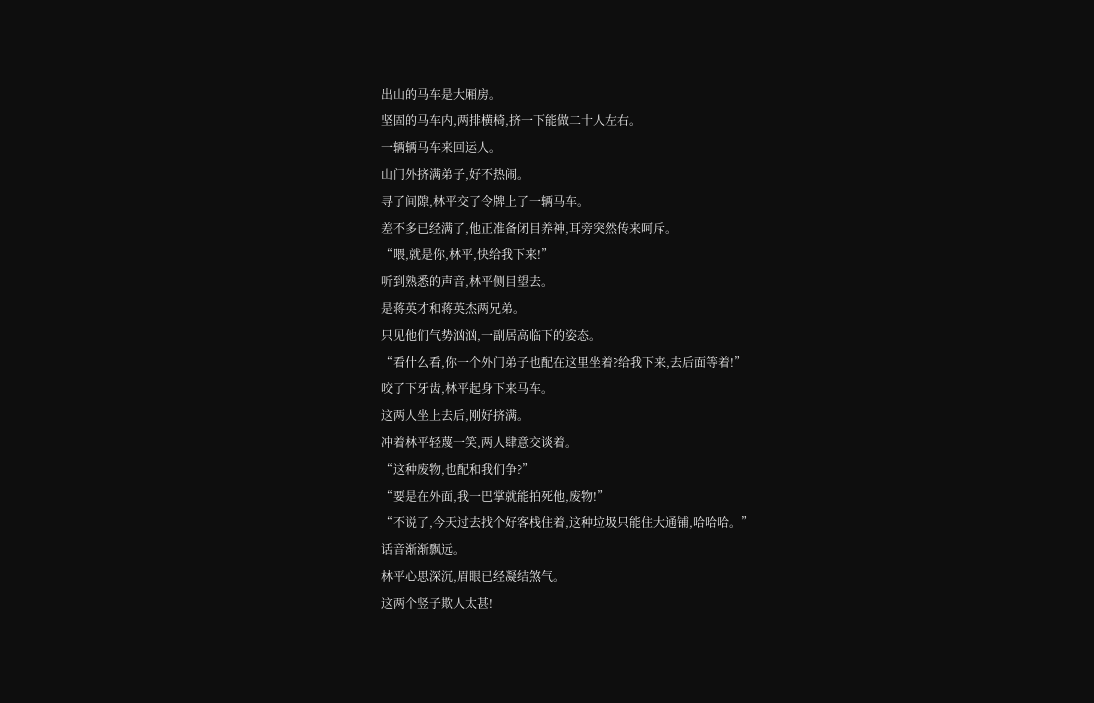出山的马车是大厢房。
坚固的马车内,两排横椅,挤一下能做二十人左右。
一辆辆马车来回运人。
山门外挤满弟子,好不热闹。
寻了间隙,林平交了令牌上了一辆马车。
差不多已经满了,他正准备闭目养神,耳旁突然传来呵斥。
“喂,就是你,林平,快给我下来!”
听到熟悉的声音,林平侧目望去。
是蒋英才和蒋英杰两兄弟。
只见他们气势汹汹,一副居高临下的姿态。
“看什么看,你一个外门弟子也配在这里坐着?给我下来,去后面等着!”
咬了下牙齿,林平起身下来马车。
这两人坐上去后,刚好挤满。
冲着林平轻蔑一笑,两人肆意交谈着。
“这种废物,也配和我们争?”
“要是在外面,我一巴掌就能拍死他,废物!”
“不说了,今天过去找个好客栈住着,这种垃圾只能住大通铺,哈哈哈。”
话音渐渐飘远。
林平心思深沉,眉眼已经凝结煞气。
这两个竖子欺人太甚!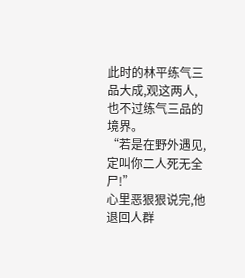此时的林平练气三品大成,观这两人,也不过练气三品的境界。
“若是在野外遇见,定叫你二人死无全尸!”
心里恶狠狠说完,他退回人群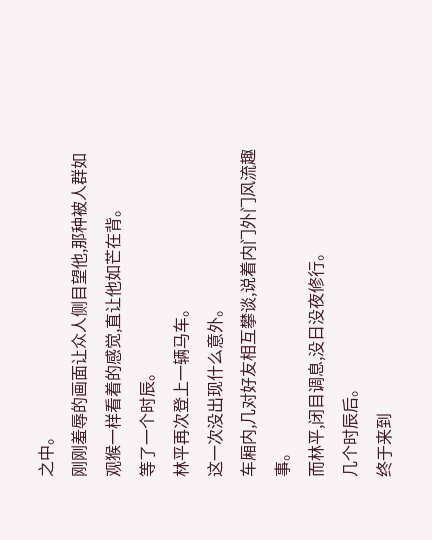之中。
刚刚羞辱的画面让众人侧目望他,那种被人群如观猴一样看着的感觉,直让他如芒在背。
等了一个时辰。
林平再次登上一辆马车。
这一次没出现什么意外。
车厢内,几对好友相互攀谈,说着内门外门风流趣事。
而林平,闭目调息,没日没夜修行。
几个时辰后。
终于来到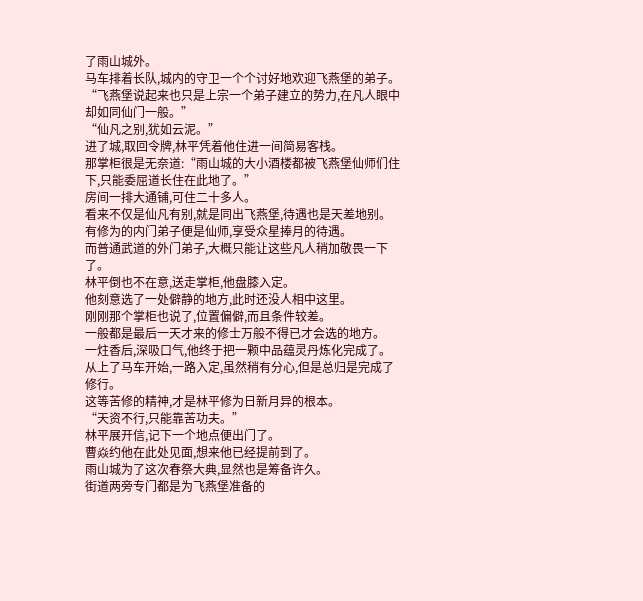了雨山城外。
马车排着长队,城内的守卫一个个讨好地欢迎飞燕堡的弟子。
“飞燕堡说起来也只是上宗一个弟子建立的势力,在凡人眼中却如同仙门一般。”
“仙凡之别,犹如云泥。”
进了城,取回令牌,林平凭着他住进一间简易客栈。
那掌柜很是无奈道:“雨山城的大小酒楼都被飞燕堡仙师们住下,只能委屈道长住在此地了。”
房间一排大通铺,可住二十多人。
看来不仅是仙凡有别,就是同出飞燕堡,待遇也是天差地别。
有修为的内门弟子便是仙师,享受众星捧月的待遇。
而普通武道的外门弟子,大概只能让这些凡人稍加敬畏一下了。
林平倒也不在意,送走掌柜,他盘膝入定。
他刻意选了一处僻静的地方,此时还没人相中这里。
刚刚那个掌柜也说了,位置偏僻,而且条件较差。
一般都是最后一天才来的修士万般不得已才会选的地方。
一炷香后,深吸口气,他终于把一颗中品蕴灵丹炼化完成了。
从上了马车开始,一路入定,虽然稍有分心,但是总归是完成了修行。
这等苦修的精神,才是林平修为日新月异的根本。
“天资不行,只能靠苦功夫。”
林平展开信,记下一个地点便出门了。
曹焱约他在此处见面,想来他已经提前到了。
雨山城为了这次春祭大典,显然也是筹备许久。
街道两旁专门都是为飞燕堡准备的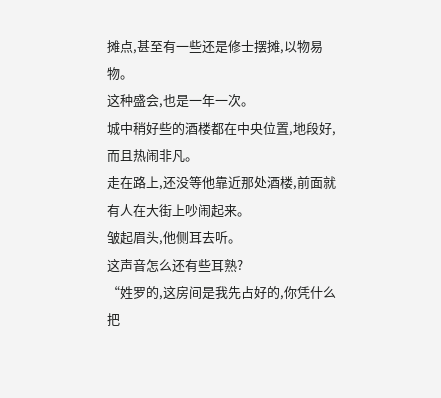摊点,甚至有一些还是修士摆摊,以物易物。
这种盛会,也是一年一次。
城中稍好些的酒楼都在中央位置,地段好,而且热闹非凡。
走在路上,还没等他靠近那处酒楼,前面就有人在大街上吵闹起来。
皱起眉头,他侧耳去听。
这声音怎么还有些耳熟?
“姓罗的,这房间是我先占好的,你凭什么把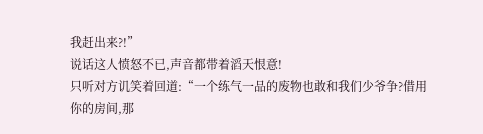我赶出来?!”
说话这人愤怒不已,声音都带着滔天恨意!
只听对方讥笑着回道:“一个练气一品的废物也敢和我们少爷争?借用你的房间,那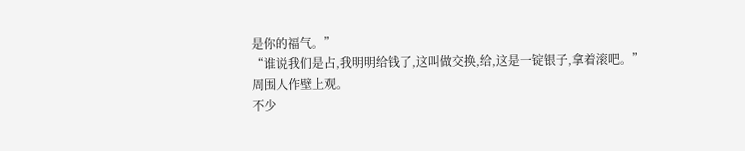是你的福气。”
“谁说我们是占,我明明给钱了,这叫做交换,给,这是一锭银子,拿着滚吧。”
周围人作壁上观。
不少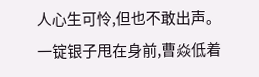人心生可怜,但也不敢出声。
一锭银子甩在身前,曹焱低着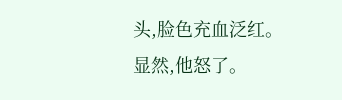头,脸色充血泛红。
显然,他怒了。